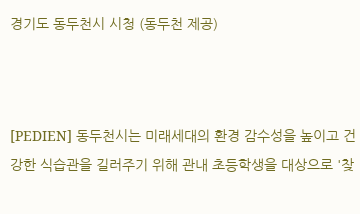경기도 동두천시 시청 (동두천 제공)



[PEDIEN] 동두천시는 미래세대의 환경 감수성을 높이고 건강한 식습관을 길러주기 위해 관내 초등학생을 대상으로 '찾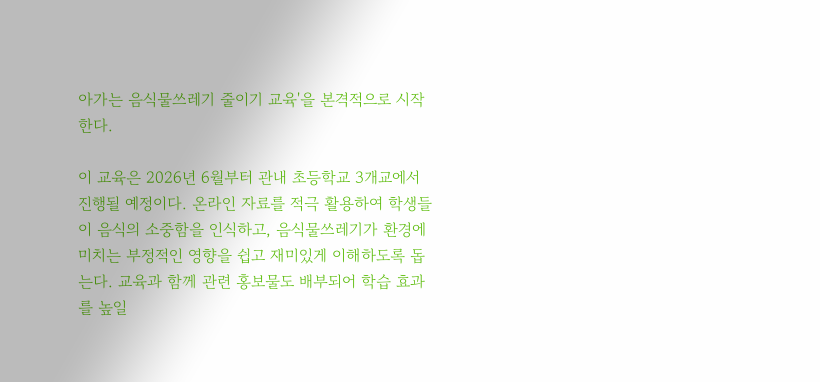아가는 음식물쓰레기 줄이기 교육'을 본격적으로 시작한다.

이 교육은 2026년 6월부터 관내 초등학교 3개교에서 진행될 예정이다. 온라인 자료를 적극 활용하여 학생들이 음식의 소중함을 인식하고, 음식물쓰레기가 환경에 미치는 부정적인 영향을 쉽고 재미있게 이해하도록 돕는다. 교육과 함께 관련 홍보물도 배부되어 학습 효과를 높일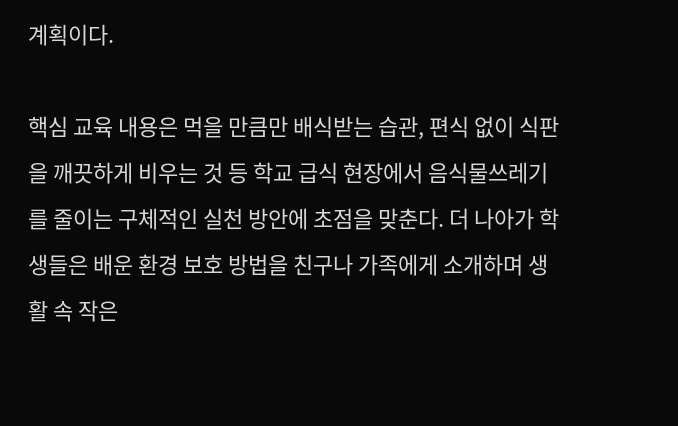계획이다.

핵심 교육 내용은 먹을 만큼만 배식받는 습관, 편식 없이 식판을 깨끗하게 비우는 것 등 학교 급식 현장에서 음식물쓰레기를 줄이는 구체적인 실천 방안에 초점을 맞춘다. 더 나아가 학생들은 배운 환경 보호 방법을 친구나 가족에게 소개하며 생활 속 작은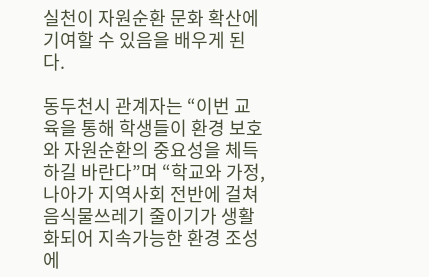실천이 자원순환 문화 확산에 기여할 수 있음을 배우게 된다.

동두천시 관계자는 “이번 교육을 통해 학생들이 환경 보호와 자원순환의 중요성을 체득하길 바란다”며 “학교와 가정, 나아가 지역사회 전반에 걸쳐 음식물쓰레기 줄이기가 생활화되어 지속가능한 환경 조성에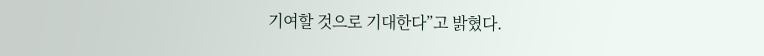기여할 것으로 기대한다”고 밝혔다.